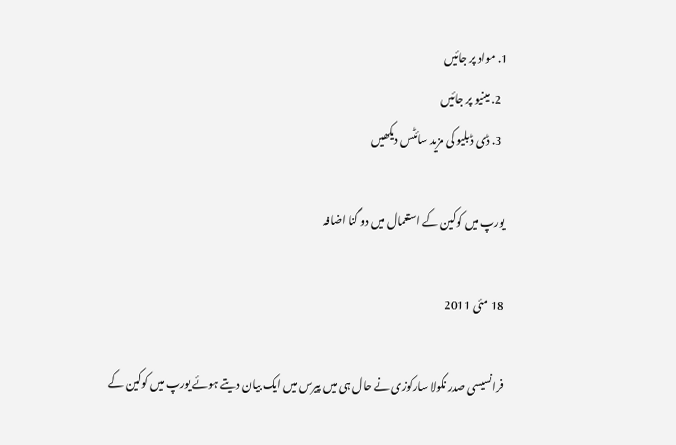1. مواد پر جائیں
  2. مینیو پر جائیں
  3. ڈی ڈبلیو کی مزید سائٹس دیکھیں

یورپ میں کوکین کے استعمال میں دو گنا اضافہ

18 مئی 2011

فرانسیسی صدر نکولا سارکوزی نے حال ہی میں پیرس میں ایک بیان دیتے ہوئے یورپ میں کوکین کے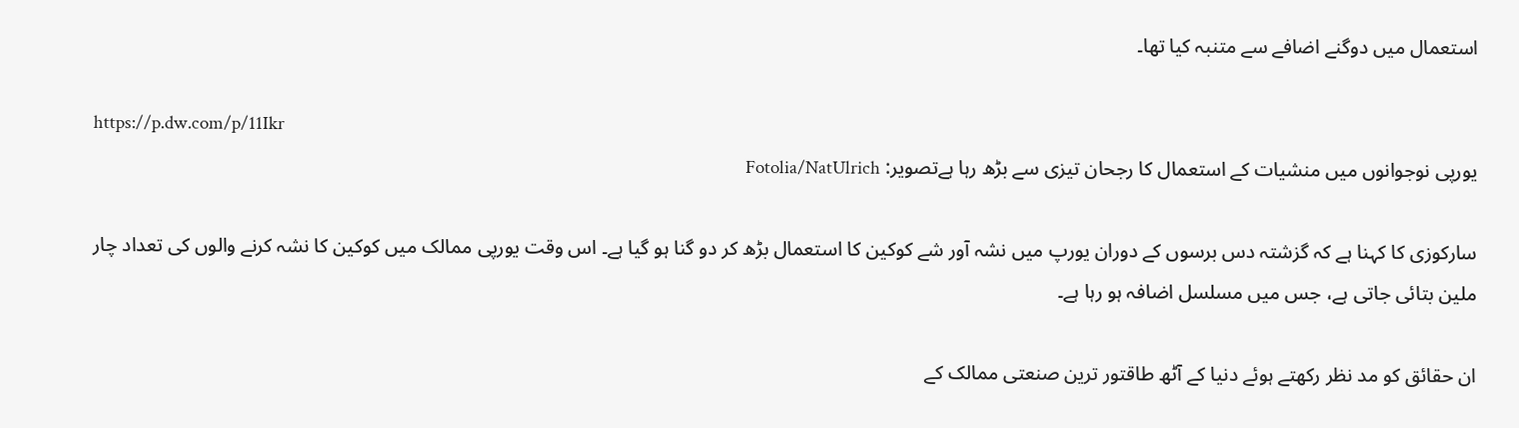استعمال میں دوگنے اضافے سے متنبہ کیا تھا۔

https://p.dw.com/p/11Ikr
یورپی نوجوانوں میں منشیات کے استعمال کا رجحان تیزی سے بڑھ رہا ہےتصویر: Fotolia/NatUlrich

سارکوزی کا کہنا ہے کہ گزشتہ دس برسوں کے دوران یورپ میں نشہ آور شے کوکین کا استعمال بڑھ کر دو گنا ہو گیا ہے۔ اس وقت یورپی ممالک میں کوکین کا نشہ کرنے والوں کی تعداد چار ملین بتائی جاتی ہے، جس میں مسلسل اضافہ ہو رہا ہے۔

ان حقائق کو مد نظر رکھتے ہوئے دنیا کے آٹھ طاقتور ترین صنعتی ممالک کے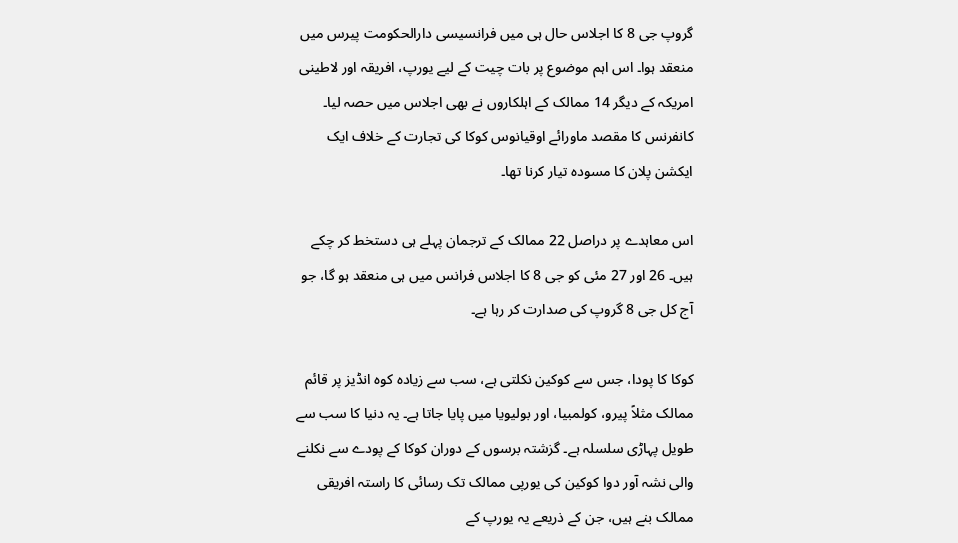گروپ جی 8 کا اجلاس حال ہی میں فرانسیسی دارالحکومت پیرس میں منعقد ہوا۔ اس اہم موضوع پر بات چیت کے لیے یورپ، افریقہ اور لاطینی امریکہ کے دیگر 14 ممالک کے اہلکاروں نے بھی اجلاس میں حصہ لیا۔ کانفرنس کا مقصد ماورائے اوقیانوس کوکا کی تجارت کے خلاف ایک ایکشن پلان کا مسودہ تیار کرنا تھا۔

اس معاہدے پر دراصل 22 ممالک کے ترجمان پہلے ہی دستخط کر چکے ہیں۔ 26 اور 27 مئی کو جی 8 کا اجلاس فرانس میں ہی منعقد ہو گا، جو آج کل جی 8 گروپ کی صدارت کر رہا ہے۔

کوکا کا پودا، جس سے کوکین نکلتی ہے، سب سے زیادہ کوہ انڈیز پر قائم ممالک مثلاً پیرو، کولمبیا، اور بولیویا میں پایا جاتا ہے۔ یہ دنیا کا سب سے طویل پہاڑی سلسلہ ہے۔ گزشتہ برسوں کے دوران کوکا کے پودے سے نکلنے والی نشہ آور دوا کوکین کی یورپی ممالک تک رسائی کا راستہ افریقی ممالک بنے ہیں، جن کے ذریعے یہ یورپ کے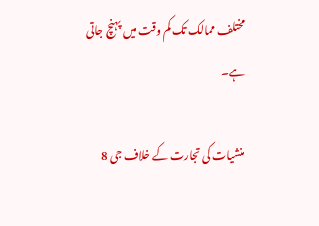مختلف ممالک تک کم وقت میں پہنچ جاتی ہے۔

منشیات کی تجارت کے خلاف جی 8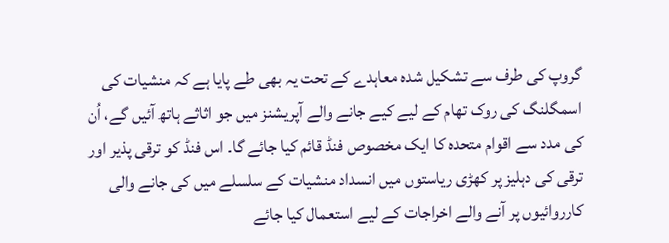گروپ کی طرف سے تشکیل شدہ معاہدے کے تحت یہ بھی طے پایا ہے کہ منشیات کی اسمگلنگ کی روک تھام کے لیے کیے جانے والے آپریشنز میں جو اثاثے ہاتھ آئیں گے، اُن کی مدد سے اقوام متحدہ کا ایک مخصوص فنڈ قائم کیا جائے گا۔ اس فنڈ کو ترقی پذیر اور ترقی کی دہلیز پر کھڑی ریاستوں میں انسداد منشیات کے سلسلے میں کی جانے والی کارروائیوں پر آنے والے اخراجات کے لیے استعمال کیا جائے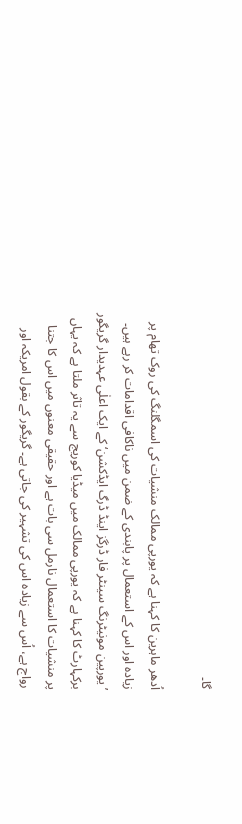گا۔

اُدھر ماہرین کا کہنا ہے کہ یورپی ممالک منشیات کی اسمگلنگ کی روک تھام پر زیادہ اور اس کے استعمال پر پابندی کے ضمن میں ناکافی اقدامات کر رہے ہیں۔ ’یورپین مونیٹرنگ سینٹر فار ڈرگز اینڈ ڈرگ ایڈکشن‘ کے ایک اعلٰی عہدیدار گریگور برکہارٹ کا کہنا ہے کہ یورپی ممالک میں میڈیا کوریج سے یہ تاثر ملتا ہے کہ یہاں پر منشیات کا استعمال نارمل سی بات ہے اور حقیقی معنوں میں اس کا جتنا رواج ہے، اُس سے زیادہ اس کی تشہیر کی جاتی ہے۔ گریگور کے بقول امریکہ اور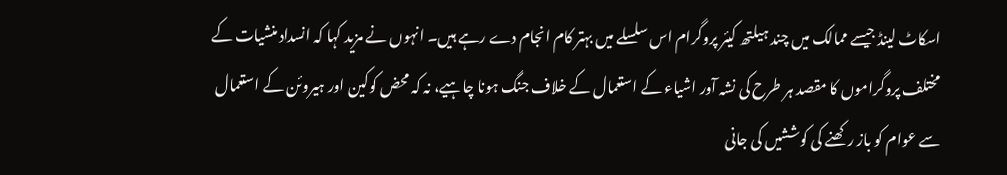اسکاٹ لینڈ جیسے ممالک میں چند ہیلتھ کیئر پروگرام اس سلسلے میں بہتر کام انجام دے رہے ہیں۔ انہوں نے مزید کہا کہ انسداد منشیات کے مختلف پروگراموں کا مقصد ہر طرح کی نشہ آور اشیاء کے استعمال کے خلاف جنگ ہونا چاہیے، نہ کہ محض کوکین اور ہیروئن کے استعمال سے عوام کو باز رکھنے کی کوششیں کی جانی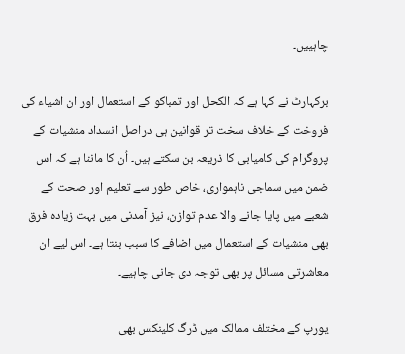چاہییں۔

برکہارٹ نے کہا ہے کہ الکحل اور تمباکو کے استعمال اور ان اشیاء کی فروخت کے خلاف سخت تر قوانین ہی دراصل انسداد منشیات کے پروگرام کی کامیابی کا ذریعہ بن سکتے ہیں۔ اُن کا ماننا ہے کہ اس ضمن میں سماجی ناہمواری، خاص طور سے تعلیم اور صحت کے شعبے میں پایا جانے والا عدم توازن، نیز آمدنی میں بہت زیادہ فرق بھی منشیات کے استعمال میں اضافے کا سبب بنتا ہے۔ اس لیے ان معاشرتی مسائل پر بھی توجہ دی جانی چاہیے۔

یورپ کے مختلف ممالک میں ڈرگ کلینکس بھی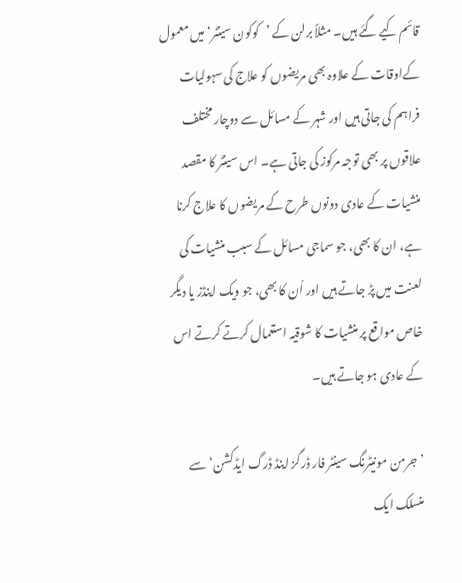قائم کیے گئے ہیں۔ مثلاً برلن کے ’کوکون سینٹر‘ میں معمول کےاوقات کے علاوہ بھی مریضوں کو علاج کی سہولیات فراہم کی جاتی ہیں اور شہر کے مسائل سے دوچار مختلف علاقوں پر بھی توجہ مرکوز کی جاتی ہے۔ اس سینٹر کا مقصد منشیات کے عادی دونوں طرح کے مریضوں کا علاج کرنا ہے، ان کا بھی، جو سماجی مسائل کے سبب منشیات کی لعنت میں پڑ جاتے ہیں اور اُن کا بھی، جو ویک اینڈز یا دیگر خاص مواقع پر منشیات کا شوقیہ استعمال کرتے کرتے اس کے عادی ہو جاتے ہیں۔

’جرمن مونیٹرنگ سینٹر فار ڈرگز اینڈ ڈرگ ایڈکشن‘ سے منسلک ایک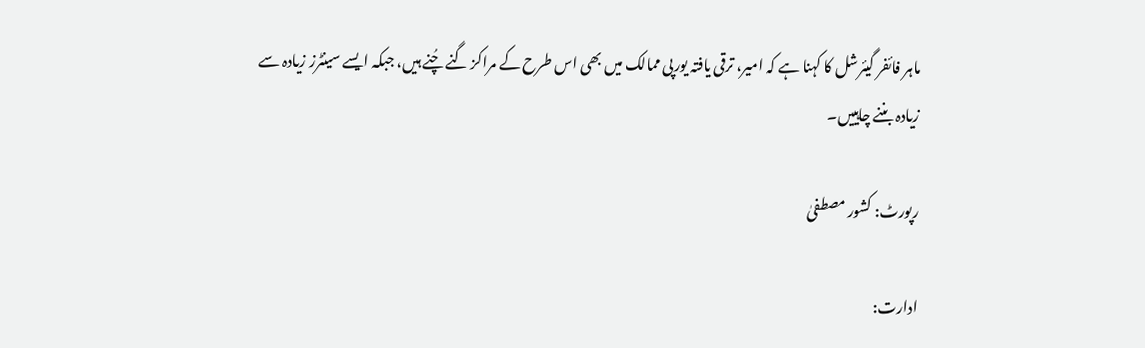ماہر فائفر گیئرشل کا کہنا ہے کہ امیر، ترقی یافتہ یورپی ممالک میں بھی اس طرح کے مراکز گنے چُنے ہیں، جبکہ ایسے سینٹرز زیادہ سے زیادہ بننے چاہییں۔

رپورٹ: کشور مصطفیٰ

ادارت: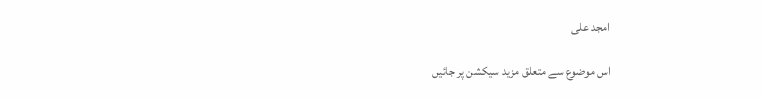امجد علی

اس موضوع سے متعلق مزید سیکشن پر جائیں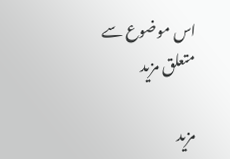اس موضوع سے متعلق مزید

مزید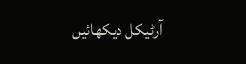آرٹیکل دیکھائیں